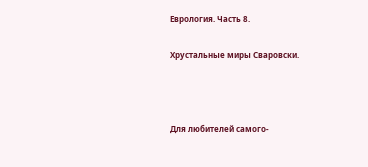Еврология. Часть 8.

Хрустальные миры Сваровски.



Для любителей самого-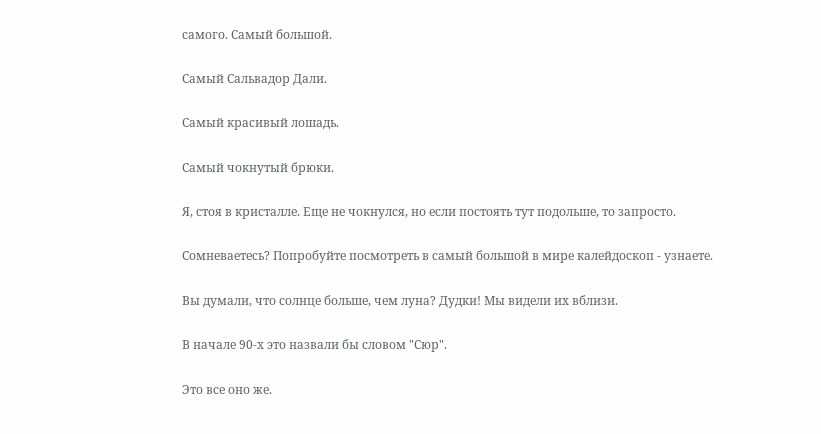самого. Самый большой.

Самый Сальвадор Дали.

Самый красивый лошадь.

Самый чокнутый брюки.

Я, стоя в кристалле. Еще не чокнулся, но если постоять тут подольше, то запросто.

Сомневаетесь? Попробуйте посмотреть в самый большой в мире калейдоскоп - узнаете.

Вы думали, что солнце больше, чем луна? Дудки! Мы видели их вблизи.

В начале 90-х это назвали бы словом "Сюр".

Это все оно же.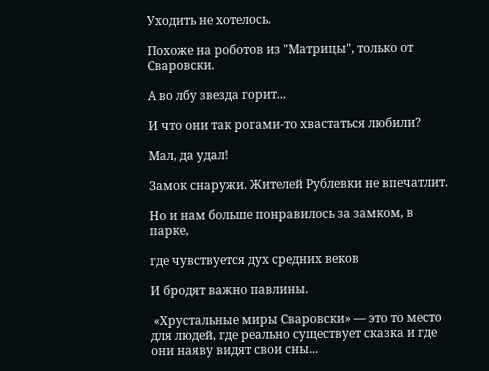Уходить не хотелось.

Похоже на роботов из "Матрицы", только от Сваровски.

А во лбу звезда горит...

И что они так рогами-то хвастаться любили?

Мал, да удал!

Замок снаружи. Жителей Рублевки не впечатлит.

Но и нам больше понравилось за замком, в парке,

где чувствуется дух средних веков

И бродят важно павлины.

 «Хрустальные миры Сваровски» — это то место для людей, где реально существует сказка и где они наяву видят свои сны...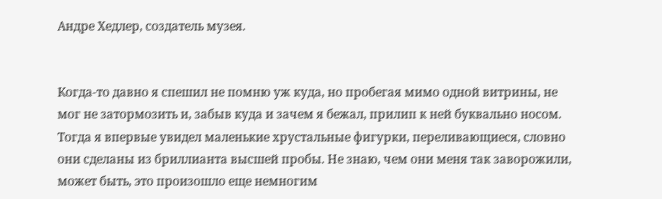Андре Хедлер, создатель музея.


Когда-то давно я спешил не помню уж куда, но пробегая мимо одной витрины, не мог не затормозить и, забыв куда и зачем я бежал, прилип к ней буквально носом. Тогда я впервые увидел маленькие хрустальные фигурки, переливающиеся, словно они сделаны из бриллианта высшей пробы. Не знаю, чем они меня так заворожили, может быть, это произошло еще немногим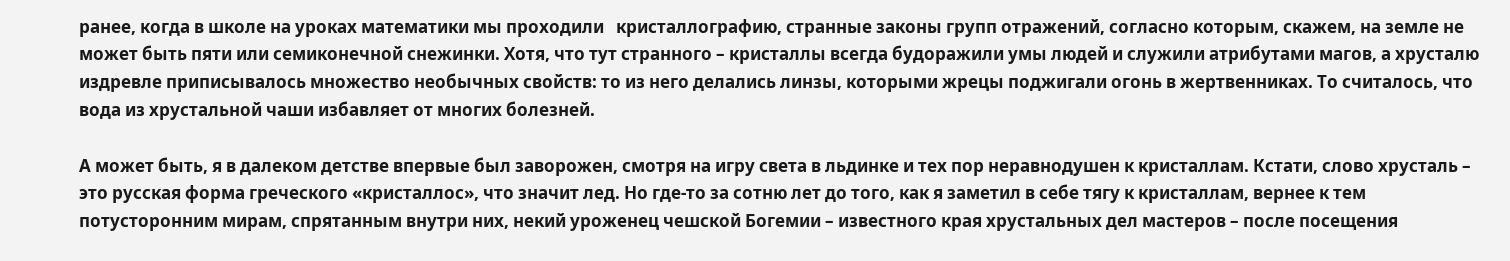ранее, когда в школе на уроках математики мы проходили   кристаллографию, странные законы групп отражений, согласно которым, скажем, на земле не может быть пяти или семиконечной снежинки. Хотя, что тут странного – кристаллы всегда будоражили умы людей и служили атрибутами магов, а хрусталю издревле приписывалось множество необычных свойств: то из него делались линзы, которыми жрецы поджигали огонь в жертвенниках. То считалось, что вода из хрустальной чаши избавляет от многих болезней.

А может быть, я в далеком детстве впервые был заворожен, смотря на игру света в льдинке и тех пор неравнодушен к кристаллам. Кстати, слово хрусталь – это русская форма греческого «кристаллос», что значит лед. Но где-то за сотню лет до того, как я заметил в себе тягу к кристаллам, вернее к тем потусторонним мирам, спрятанным внутри них, некий уроженец чешской Богемии – известного края хрустальных дел мастеров – после посещения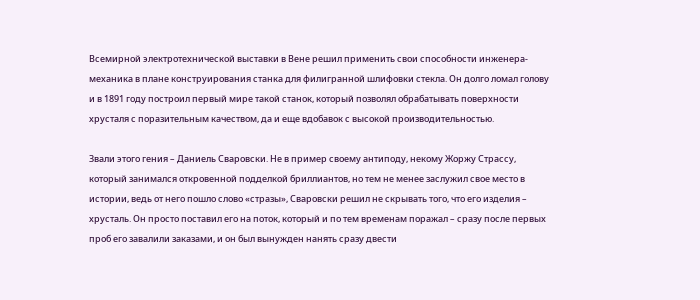Всемирной электротехнической выставки в Вене решил применить свои способности инженера-механика в плане конструирования станка для филигранной шлифовки стекла. Он долго ломал голову и в 1891 году построил первый мире такой станок, который позволял обрабатывать поверхности хрусталя с поразительным качеством, да и еще вдобавок с высокой производительностью.

Звали этого гения – Даниель Сваровски. Не в пример своему антиподу, некому Жоржу Страссу, который занимался откровенной подделкой бриллиантов, но тем не менее заслужил свое место в истории, ведь от него пошло слово «стразы», Сваровски решил не скрывать того, что его изделия – хрусталь. Он просто поставил его на поток, который и по тем временам поражал – сразу после первых проб его завалили заказами, и он был вынужден нанять сразу двести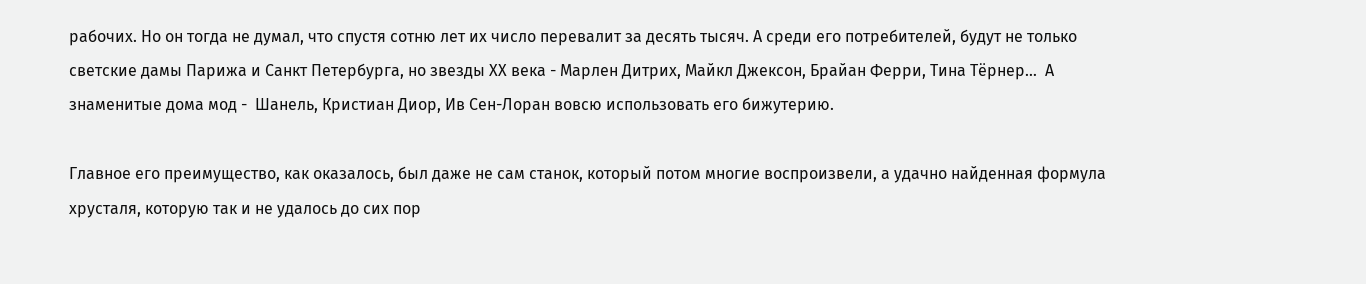рабочих. Но он тогда не думал, что спустя сотню лет их число перевалит за десять тысяч. А среди его потребителей, будут не только светские дамы Парижа и Санкт Петербурга, но звезды ХХ века - Марлен Дитрих, Майкл Джексон, Брайан Ферри, Тина Тёрнер…  А знаменитые дома мод -  Шанель, Кристиан Диор, Ив Сен-Лоран вовсю использовать его бижутерию.

Главное его преимущество, как оказалось, был даже не сам станок, который потом многие воспроизвели, а удачно найденная формула хрусталя, которую так и не удалось до сих пор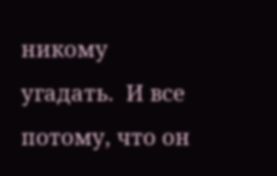никому угадать.  И все потому, что он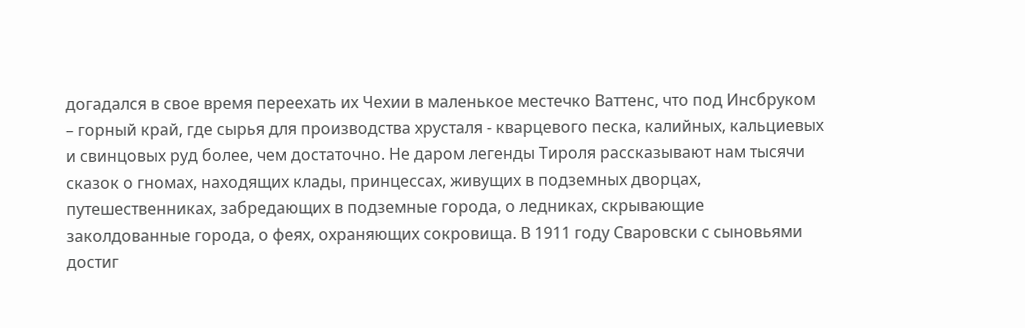догадался в свое время переехать их Чехии в маленькое местечко Ваттенс, что под Инсбруком – горный край, где сырья для производства хрусталя - кварцевого песка, калийных, кальциевых и свинцовых руд более, чем достаточно. Не даром легенды Тироля рассказывают нам тысячи сказок о гномах, находящих клады, принцессах, живущих в подземных дворцах, путешественниках, забредающих в подземные города, о ледниках, скрывающие заколдованные города, о феях, охраняющих сокровища. В 1911 году Сваровски с сыновьями достиг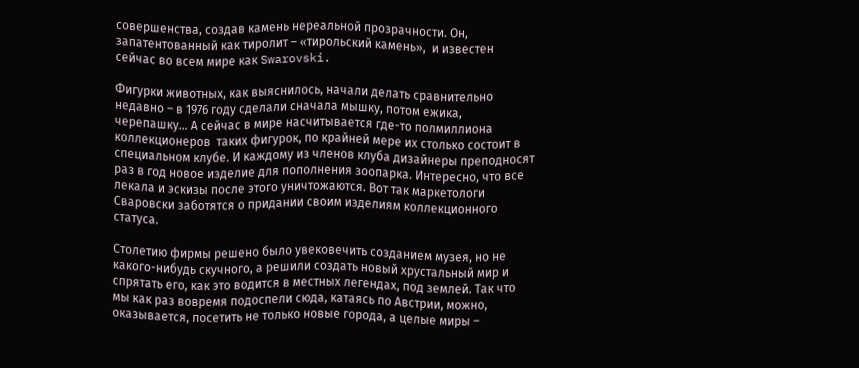совершенства, создав камень нереальной прозрачности. Он, запатентованный как тиролит – «тирольский камень»,  и известен сейчас во всем мире как Swarovski.

Фигурки животных, как выяснилось, начали делать сравнительно недавно – в 1976 году сделали сначала мышку, потом ежика, черепашку… А сейчас в мире насчитывается где-то полмиллиона коллекционеров  таких фигурок, по крайней мере их столько состоит в специальном клубе. И каждому из членов клуба дизайнеры преподносят раз в год новое изделие для пополнения зоопарка. Интересно, что все лекала и эскизы после этого уничтожаются. Вот так маркетологи Сваровски заботятся о придании своим изделиям коллекционного статуса.

Столетию фирмы решено было увековечить созданием музея, но не какого-нибудь скучного, а решили создать новый хрустальный мир и спрятать его, как это водится в местных легендах, под землей. Так что мы как раз вовремя подоспели сюда, катаясь по Австрии, можно, оказывается, посетить не только новые города, а целые миры –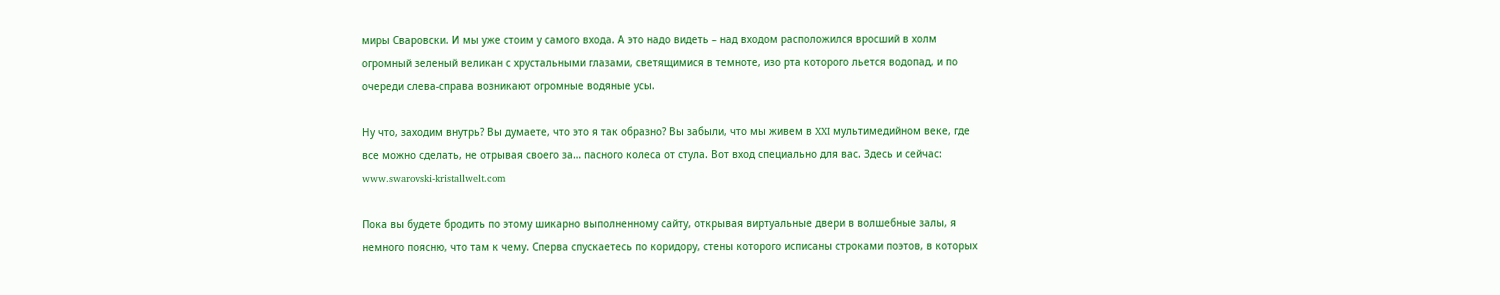миры Сваровски. И мы уже стоим у самого входа. А это надо видеть – над входом расположился вросший в холм огромный зеленый великан с хрустальными глазами, светящимися в темноте, изо рта которого льется водопад, и по очереди слева-справа возникают огромные водяные усы.

Ну что, заходим внутрь? Вы думаете, что это я так образно? Вы забыли, что мы живем в XXI мультимедийном веке, где все можно сделать, не отрывая своего за… пасного колеса от стула. Вот вход специально для вас. Здесь и сейчас: www.swarovski-kristallwelt.com

Пока вы будете бродить по этому шикарно выполненному сайту, открывая виртуальные двери в волшебные залы, я немного поясню, что там к чему. Сперва спускаетесь по коридору, стены которого исписаны строками поэтов, в которых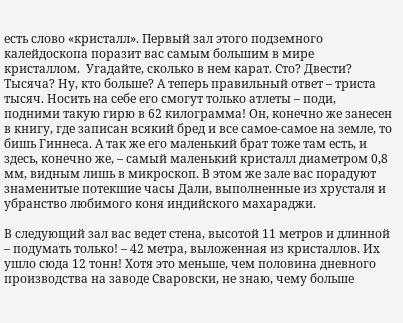есть слово «кристалл». Первый зал этого подземного калейдоскопа поразит вас самым большим в мире кристаллом.  Угадайте, сколько в нем карат. Сто? Двести? Тысяча? Ну, кто больше? А теперь правильный ответ – триста тысяч. Носить на себе его смогут только атлеты – поди, подними такую гирю в 62 килограмма! Он, конечно же занесен в книгу, где записан всякий бред и все самое-самое на земле, то бишь Гиннеса. А так же его маленький брат тоже там есть, и здесь, конечно же, – самый маленький кристалл диаметром 0,8 мм, видным лишь в микроскоп. В этом же зале вас порадуют знаменитые потекшие часы Дали, выполненные из хрусталя и убранство любимого коня индийского махараджи.

В следующий зал вас ведет стена, высотой 11 метров и длинной – подумать только! – 42 метра, выложенная из кристаллов. Их ушло сюда 12 тонн! Хотя это меньше, чем половина дневного производства на заводе Сваровски, не знаю, чему больше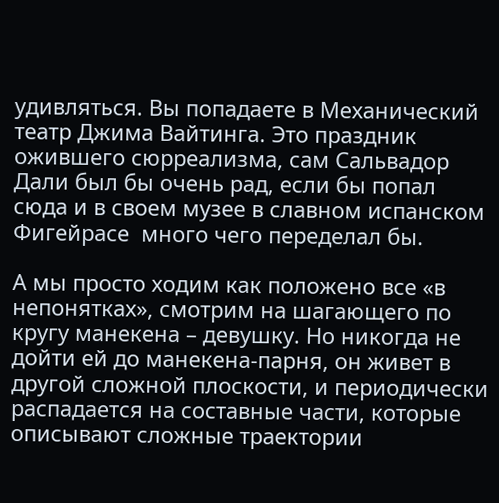удивляться. Вы попадаете в Механический театр Джима Вайтинга. Это праздник ожившего сюрреализма, сам Сальвадор Дали был бы очень рад, если бы попал сюда и в своем музее в славном испанском Фигейрасе  много чего переделал бы.

А мы просто ходим как положено все «в непонятках», смотрим на шагающего по кругу манекена – девушку. Но никогда не дойти ей до манекена-парня, он живет в другой сложной плоскости, и периодически распадается на составные части, которые описывают сложные траектории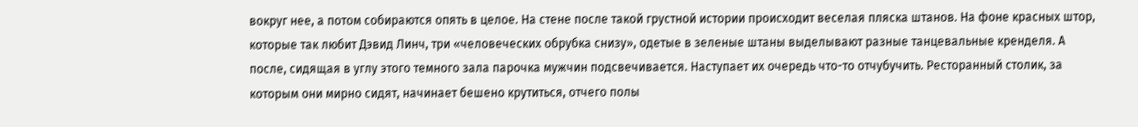вокруг нее, а потом собираются опять в целое. На стене после такой грустной истории происходит веселая пляска штанов. На фоне красных штор, которые так любит Дэвид Линч, три «человеческих обрубка снизу», одетые в зеленые штаны выделывают разные танцевальные кренделя. А после, сидящая в углу этого темного зала парочка мужчин подсвечивается. Наступает их очередь что-то отчубучить. Ресторанный столик, за которым они мирно сидят, начинает бешено крутиться, отчего полы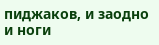пиджаков, и заодно и ноги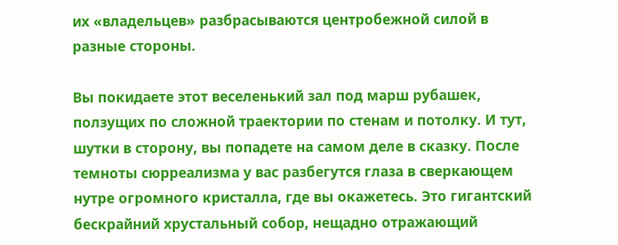их «владельцев» разбрасываются центробежной силой в разные стороны.

Вы покидаете этот веселенький зал под марш рубашек, ползущих по сложной траектории по стенам и потолку. И тут, шутки в сторону, вы попадете на самом деле в сказку. После темноты сюрреализма у вас разбегутся глаза в сверкающем нутре огромного кристалла, где вы окажетесь. Это гигантский бескрайний хрустальный собор, нещадно отражающий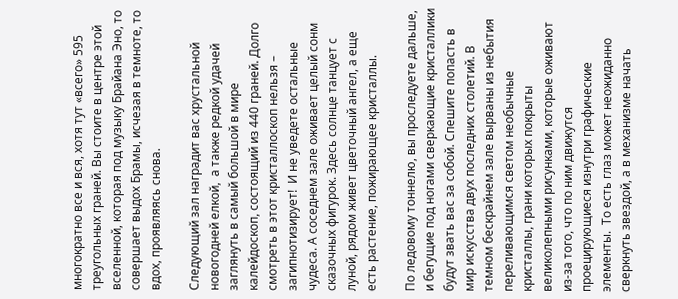многократно все и вся, хотя тут «всего» 595 треугольных граней. Вы стоите в центре этой вселенной, которая под музыку Брайана Эно, то совершает выдох Брамы, исчезая в темноте, то вдох, проявляясь снова.

Следующий зал наградит вас хрустальной новогодней елкой,  а также редкой удачей заглянуть в самый большой в мире калейдоскоп, состоящий из 440 граней. Долго смотреть в этот кристаллоскоп нельзя – загипнотизирует!  И не уведете остальные чудеса. А соседнем зале оживает целый сонм сказочных фигурок. Здесь солнце танцует с луной, рядом живет цветочный ангел, а еще есть растение, пожирающее кристаллы.

По ледовому тоннелю, вы проследуете дальше, и бегущие под ногами сверкающие кристаллики будут звать вас за собой. Спешите попасть в мир искусства двух последних столетий. В темном бескрайнем зале вырваны из небытия переливающимся светом необычные кристаллы, грани которых покрыты великолепными рисунками, которые оживают из-за того, что по ним движутся проецирующиеся изнутри графические элементы.  То есть глаз может неожиданно сверкнуть звездой, а в механизме начать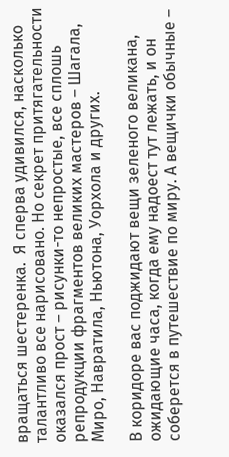вращаться шестеренка.  Я сперва удивился, насколько талантливо все нарисовано. Но секрет притягательности оказался прост – рисунки-то непростые, все сплошь репродукции фрагментов великих мастеров – Шагала, Миро, Навратила, Ньютона, Уорхола и других.

В коридоре вас поджидают вещи зеленого великана, ожидающие часа, когда ему надоест тут лежать, и он соберется в путешествие по миру. А вещички обычные –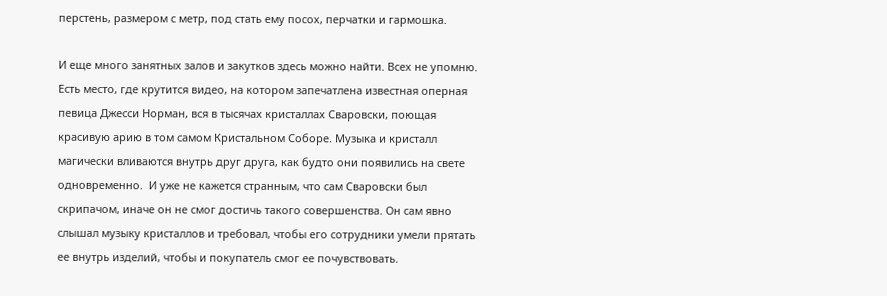перстень, размером с метр, под стать ему посох, перчатки и гармошка.

И еще много занятных залов и закутков здесь можно найти. Всех не упомню. Есть место, где крутится видео, на котором запечатлена известная оперная певица Джесси Норман, вся в тысячах кристаллах Сваровски, поющая красивую арию в том самом Кристальном Соборе. Музыка и кристалл магически вливаются внутрь друг друга, как будто они появились на свете одновременно.  И уже не кажется странным, что сам Сваровски был скрипачом, иначе он не смог достичь такого совершенства. Он сам явно слышал музыку кристаллов и требовал, чтобы его сотрудники умели прятать ее внутрь изделий, чтобы и покупатель смог ее почувствовать.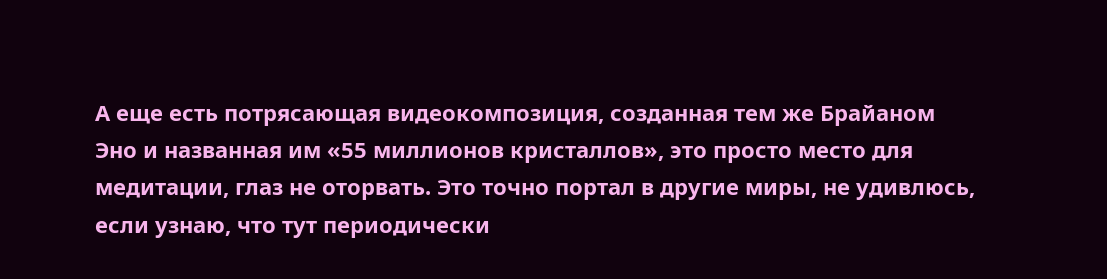А еще есть потрясающая видеокомпозиция, созданная тем же Брайаном Эно и названная им «55 миллионов кристаллов», это просто место для медитации, глаз не оторвать. Это точно портал в другие миры, не удивлюсь, если узнаю, что тут периодически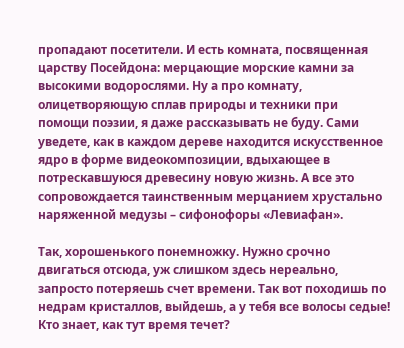пропадают посетители. И есть комната, посвященная царству Посейдона: мерцающие морские камни за высокими водорослями. Ну а про комнату, олицетворяющую сплав природы и техники при помощи поэзии, я даже рассказывать не буду. Сами уведете, как в каждом дереве находится искусственное ядро в форме видеокомпозиции, вдыхающее в потрескавшуюся древесину новую жизнь. А все это сопровождается таинственным мерцанием хрустально наряженной медузы – сифонофоры «Левиафан».

Так, хорошенького понемножку. Нужно срочно двигаться отсюда, уж слишком здесь нереально, запросто потеряешь счет времени. Так вот походишь по недрам кристаллов, выйдешь, а у тебя все волосы седые! Кто знает, как тут время течет?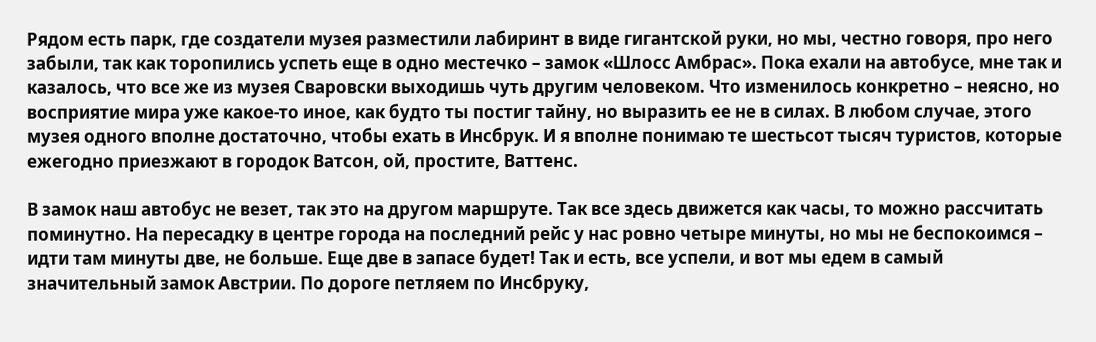Рядом есть парк, где создатели музея разместили лабиринт в виде гигантской руки, но мы, честно говоря, про него забыли, так как торопились успеть еще в одно местечко – замок «Шлосс Амбрас». Пока ехали на автобусе, мне так и казалось, что все же из музея Сваровски выходишь чуть другим человеком. Что изменилось конкретно – неясно, но восприятие мира уже какое-то иное, как будто ты постиг тайну, но выразить ее не в силах. В любом случае, этого музея одного вполне достаточно, чтобы ехать в Инсбрук. И я вполне понимаю те шестьсот тысяч туристов, которые ежегодно приезжают в городок Ватсон, ой, простите, Ваттенс.

В замок наш автобус не везет, так это на другом маршруте. Так все здесь движется как часы, то можно рассчитать поминутно. На пересадку в центре города на последний рейс у нас ровно четыре минуты, но мы не беспокоимся – идти там минуты две, не больше. Еще две в запасе будет! Так и есть, все успели, и вот мы едем в самый значительный замок Австрии. По дороге петляем по Инсбруку,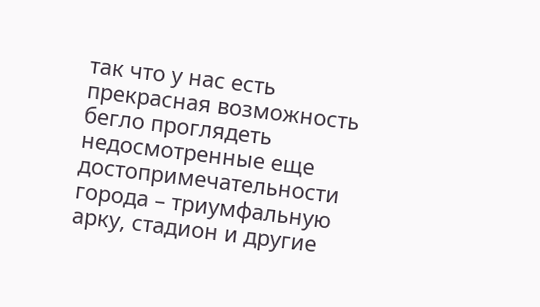так что у нас есть прекрасная возможность бегло проглядеть недосмотренные еще достопримечательности города – триумфальную арку, стадион и другие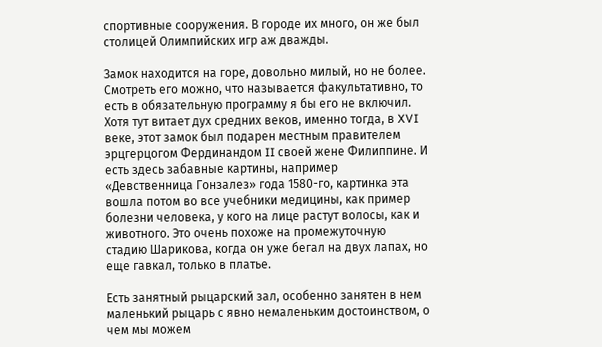спортивные сооружения. В городе их много, он же был столицей Олимпийских игр аж дважды.

Замок находится на горе, довольно милый, но не более. Смотреть его можно, что называется факультативно, то есть в обязательную программу я бы его не включил. Хотя тут витает дух средних веков, именно тогда, в XVI веке, этот замок был подарен местным правителем эрцгерцогом Фердинандом II своей жене Филиппине. И есть здесь забавные картины, например «Девственница Гонзалез» года 1580-го, картинка эта вошла потом во все учебники медицины, как пример болезни человека, у кого на лице растут волосы, как и животного. Это очень похоже на промежуточную стадию Шарикова, когда он уже бегал на двух лапах, но еще гавкал, только в платье.

Есть занятный рыцарский зал, особенно занятен в нем маленький рыцарь с явно немаленьким достоинством, о чем мы можем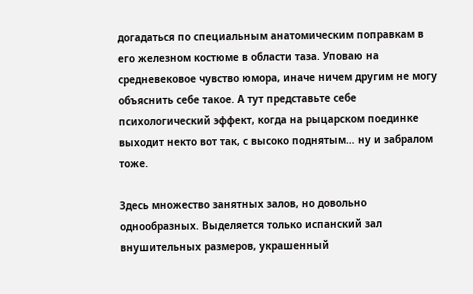догадаться по специальным анатомическим поправкам в его железном костюме в области таза. Уповаю на средневековое чувство юмора, иначе ничем другим не могу объяснить себе такое. А тут представьте себе психологический эффект, когда на рыцарском поединке выходит некто вот так, с высоко поднятым… ну и забралом тоже.

Здесь множество занятных залов, но довольно однообразных. Выделяется только испанский зал внушительных размеров, украшенный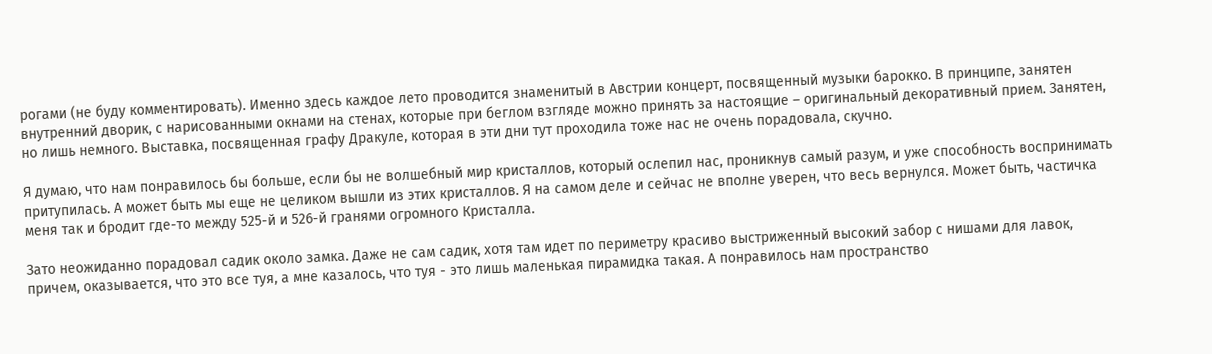рогами (не буду комментировать). Именно здесь каждое лето проводится знаменитый в Австрии концерт, посвященный музыки барокко. В принципе, занятен внутренний дворик, с нарисованными окнами на стенах, которые при беглом взгляде можно принять за настоящие – оригинальный декоративный прием. Занятен, но лишь немного. Выставка, посвященная графу Дракуле, которая в эти дни тут проходила тоже нас не очень порадовала, скучно.

Я думаю, что нам понравилось бы больше, если бы не волшебный мир кристаллов, который ослепил нас, проникнув самый разум, и уже способность воспринимать притупилась. А может быть мы еще не целиком вышли из этих кристаллов. Я на самом деле и сейчас не вполне уверен, что весь вернулся. Может быть, частичка меня так и бродит где-то между 525-й и 526-й гранями огромного Кристалла.

Зато неожиданно порадовал садик около замка. Даже не сам садик, хотя там идет по периметру красиво выстриженный высокий забор с нишами для лавок, причем, оказывается, что это все туя, а мне казалось, что туя - это лишь маленькая пирамидка такая. А понравилось нам пространство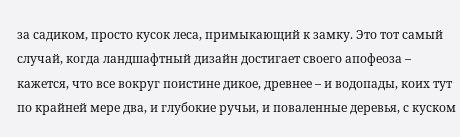за садиком, просто кусок леса, примыкающий к замку. Это тот самый случай, когда ландшафтный дизайн достигает своего апофеоза – кажется, что все вокруг поистине дикое, древнее – и водопады, коих тут по крайней мере два, и глубокие ручьи, и поваленные деревья, с куском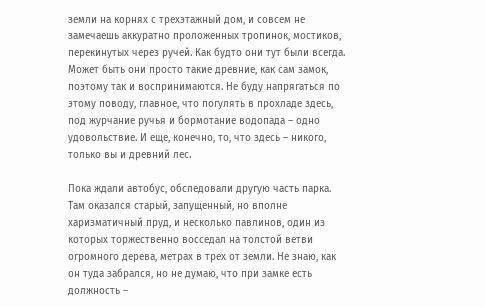земли на корнях с трехэтажный дом, и совсем не замечаешь аккуратно проложенных тропинок, мостиков, перекинутых через ручей. Как будто они тут были всегда. Может быть они просто такие древние, как сам замок, поэтому так и воспринимаются. Не буду напрягаться по этому поводу, главное, что погулять в прохладе здесь, под журчание ручья и бормотание водопада – одно удовольствие. И еще, конечно, то, что здесь – никого, только вы и древний лес.

Пока ждали автобус, обследовали другую часть парка. Там оказался старый, запущенный, но вполне харизматичный пруд, и несколько павлинов, один из которых торжественно восседал на толстой ветви огромного дерева, метрах в трех от земли. Не знаю, как он туда забрался, но не думаю, что при замке есть должность –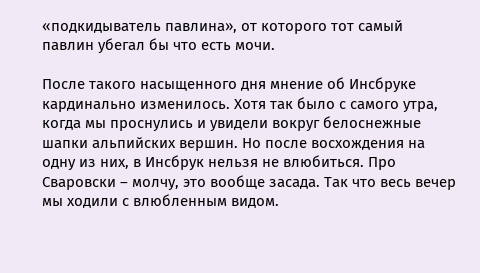«подкидыватель павлина», от которого тот самый павлин убегал бы что есть мочи.

После такого насыщенного дня мнение об Инсбруке кардинально изменилось. Хотя так было с самого утра, когда мы проснулись и увидели вокруг белоснежные шапки альпийских вершин. Но после восхождения на одну из них, в Инсбрук нельзя не влюбиться. Про Сваровски – молчу, это вообще засада. Так что весь вечер мы ходили с влюбленным видом.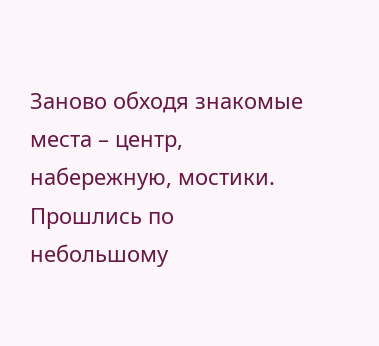Заново обходя знакомые места – центр, набережную, мостики. Прошлись по небольшому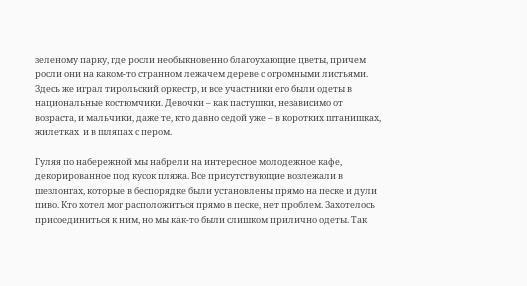зеленому парку, где росли необыкновенно благоухающие цветы, причем росли они на каком-то странном лежачем дереве с огромными листьями. Здесь же играл тирольский оркестр, и все участники его были одеты в национальные костюмчики. Девочки – как пастушки, независимо от возраста, и мальчики, даже те, кто давно седой уже – в коротких штанишках, жилетках  и в шляпах с пером.

Гуляя по набережной мы набрели на интересное молодежное кафе, декорированное под кусок пляжа. Все присутствующие возлежали в шезлонгах, которые в беспорядке были установлены прямо на песке и дули пиво. Кто хотел мог расположиться прямо в песке, нет проблем. Захотелось присоединиться к ним, но мы как-то были слишком прилично одеты. Так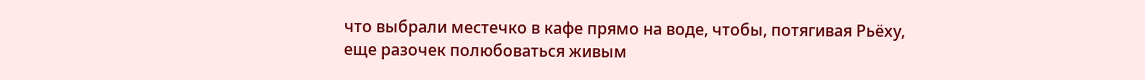что выбрали местечко в кафе прямо на воде, чтобы, потягивая Рьёху,  еще разочек полюбоваться живым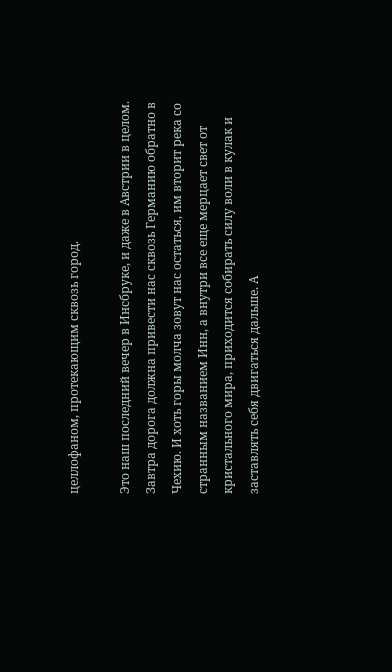целлофаном, протекающим сквозь город.

Это наш последний вечер в Инсбруке, и даже в Австрии в целом. Завтра дорога должна привести нас сквозь Германию обратно в Чехию. И хоть горы молча зовут нас остаться, им вторит река со странным названием Инн, а внутри все еще мерцает свет от кристального мира, приходится собирать силу воли в кулак и заставлять себя двигаться дальше. А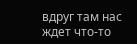вдруг там нас ждет что-то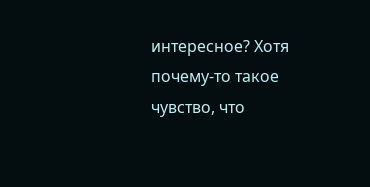интересное? Хотя почему-то такое чувство, что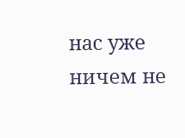нас уже ничем не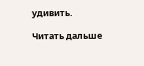удивить.

Читать дальше